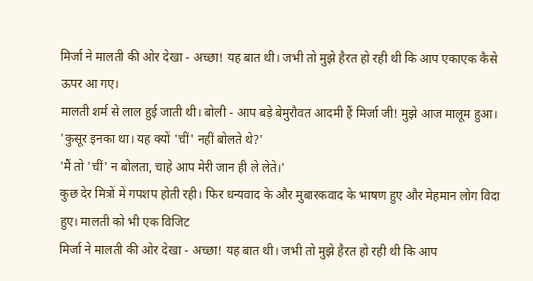मिर्जा ने मालती की ओर देखा - अच्छा! यह बात थी। जभी तो मुझे हैरत हो रही थी कि आप एकाएक कैसे ऊपर आ गए।
मालती शर्म से लाल हुई जाती थी। बोली - आप बड़े बेमुरौवत आदमी हैं मिर्जा जी! मुझे आज मालूम हुआ।
'कुसूर इनका था। यह क्यों 'चीं' नहीं बोलते थे?'
'मैं तो 'चीं' न बोलता, चाहे आप मेरी जान ही ले लेते।'
कुछ देर मित्रों में गपशप होती रही। फिर धन्यवाद के और मुबारकवाद के भाषण हुए और मेहमान लोग विदा हुए। मालती को भी एक विजिट
मिर्जा ने मालती की ओर देखा - अच्छा! यह बात थी। जभी तो मुझे हैरत हो रही थी कि आप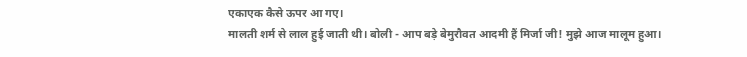एकाएक कैसे ऊपर आ गए।
मालती शर्म से लाल हुई जाती थी। बोली - आप बड़े बेमुरौवत आदमी हैं मिर्जा जी! मुझे आज मालूम हुआ।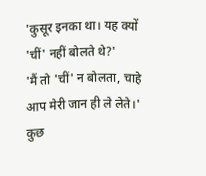'कुसूर इनका था। यह क्यों 'चीं' नहीं बोलते थे?'
'मैं तो 'चीं' न बोलता, चाहे आप मेरी जान ही ले लेते।'
कुछ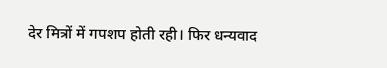देर मित्रों में गपशप होती रही। फिर धन्यवाद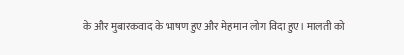के और मुबारकवाद के भाषण हुए और मेहमान लोग विदा हुए। मालती को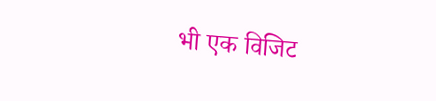भी एक विजिट